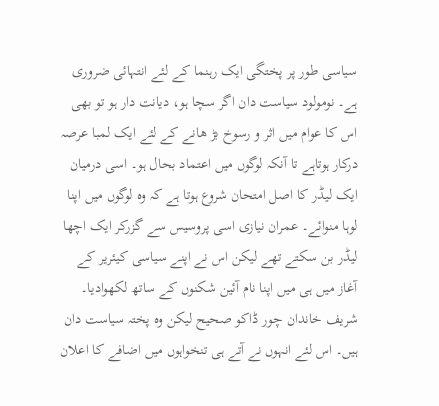سیاسی طور پر پختگی ایک رہنما کے لئے انتہائی ضروری ہے۔ نومولود سیاست دان اگر سچا ہو، دیانت دار ہو تو بھی اس کا عوام میں اثر و رسوخ بڑ ھانے کے لئے ایک لمبا عرصہ درکار ہوتاہے تا آنکہ لوگوں میں اعتماد بحال ہو۔ اسی درمیان ایک لیڈر کا اصل امتحان شروع ہوتا ہے کہ وہ لوگوں میں اپنا لوہا منوائے۔ عمران نیازی اسی پروسیس سے گزرکر ایک اچھا لیڈر بن سکتے تھے لیکن اس نے اپنے سیاسی کیئریر کے آغاز میں ہی میں اپنا نام آئین شکنوں کے ساتھ لکھوادیا۔
شریف خاندان چور ڈاکو صحیح لیکن وہ پختہ سیاست دان ہیں۔ اس لئے انہوں نے آتے ہی تنخواہوں میں اضافے کا اعلان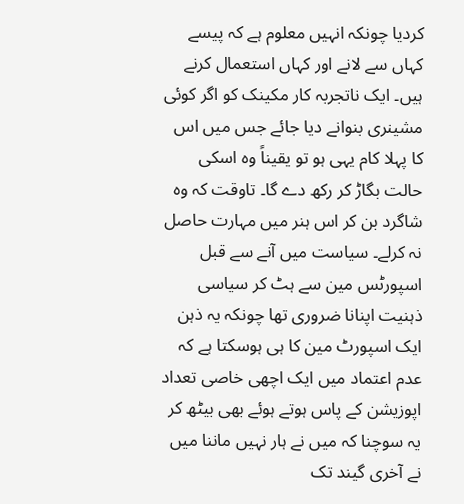کردیا چونکہ انہیں معلوم ہے کہ پیسے کہاں سے لانے اور کہاں استعمال کرنے ہیں۔ ایک ناتجربہ کار مکینک کو اگر کوئی مشینری بنوانے دیا جائے جس میں اس کا پہلا کام یہی ہو تو یقیناً وہ اسکی حالت بگاڑ کر رکھ دے گا۔ تاوقت کہ وہ شاگرد بن کر اس ہنر میں مہارت حاصل نہ کرلے۔ سیاست میں آنے سے قبل اسپورٹس مین سے ہٹ کر سیاسی ذہنیت اپنانا ضروری تھا چونکہ یہ ذہن ایک اسپورٹ مین کا ہی ہوسکتا ہے کہ عدم اعتماد میں ایک اچھی خاصی تعداد اپوزیشن کے پاس ہوتے ہوئے بھی بیٹھ کر یہ سوچنا کہ میں نے ہار نہیں ماننا میں نے آخری گیند تک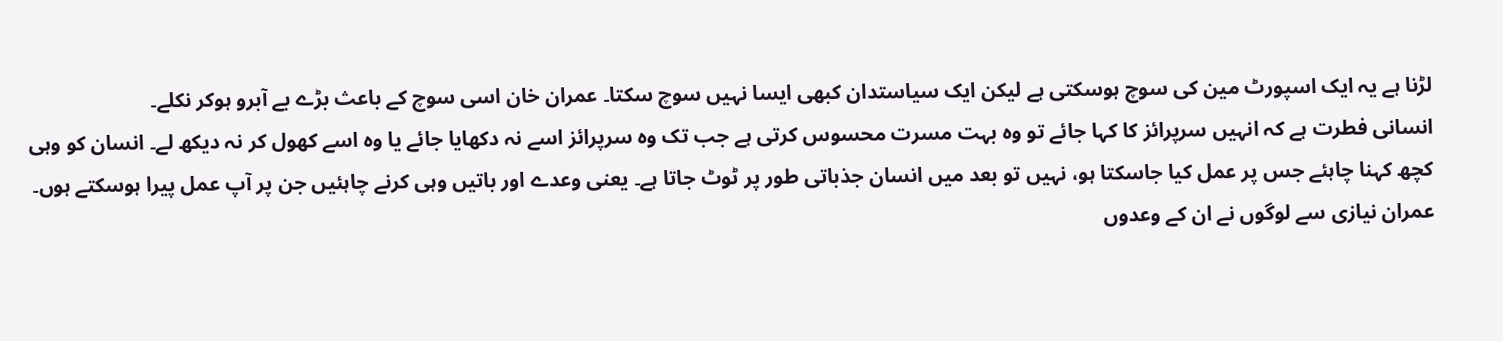لڑنا ہے یہ ایک اسپورٹ مین کی سوچ ہوسکتی ہے لیکن ایک سیاستدان کبھی ایسا نہیں سوچ سکتا۔ عمران خان اسی سوچ کے باعث بڑے بے آبرو ہوکر نکلے۔
انسانی فطرت ہے کہ انہیں سرپرائز کا کہا جائے تو وہ بہت مسرت محسوس کرتی ہے جب تک وہ سرپرائز اسے نہ دکھایا جائے یا وہ اسے کھول کر نہ دیکھ لے۔ انسان کو وہی کچھ کہنا چاہئے جس پر عمل کیا جاسکتا ہو، نہیں تو بعد میں انسان جذباتی طور پر ٹوٹ جاتا ہے۔ یعنی وعدے اور باتیں وہی کرنے چاہئیں جن پر آپ عمل پیرا ہوسکتے ہوں۔ عمران نیازی سے لوگوں نے ان کے وعدوں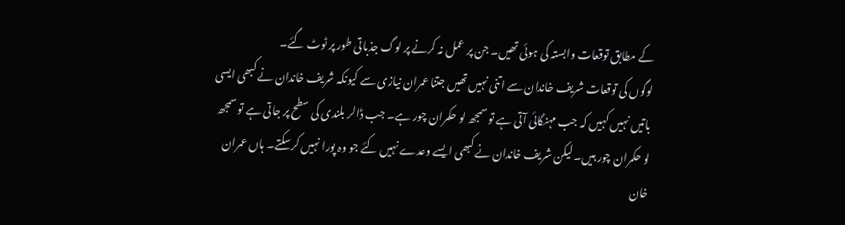کے مطابق توقعات وابستہ کی ہوئی تھیں۔ جن پر عمل نہ کرنے پر لوگ جذباتی طور پر ٹوٹ گئے۔
لوگوں کی توقعات شریف خاندان سے اتنی نہیں تھیں جتنا عمران نیازی سے کیونکہ شریف خاندان نے کبھی ایسی باتیں نہیں کہیں کہ جب مہنگائی آتی ہے تو سمجھ لو حکمران چور ہے۔ جب ڈالر بلندی کی سطح پر جاتی ہے تو سمجھ لو حکمران چور ہیں۔ لیکن شریف خاندان نے کبھی ایسے وعدے نہیں کئے جو وہ پورا نہیں کرسکتے۔ ہاں عمران خان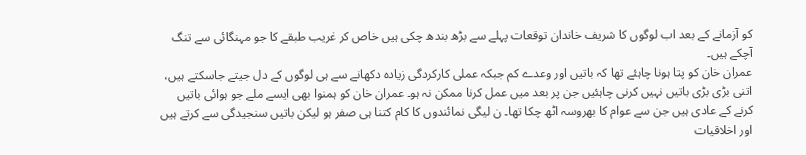کو آزمانے کے بعد اب لوگوں کا شریف خاندان توقعات پہلے سے بڑھ بندھ چکی ہیں خاص کر غریب طبقے کا جو مہنگائی سے تنگ آچکے ہیں۔
عمران خان کو پتا ہونا چاہئے تھا کہ باتیں اور وعدے کم جبکہ عملی کارکردگی زیادہ دکھانے سے ہی لوگوں کے دل جیتے جاسکتے ہیں، اتنی بڑی بڑی باتیں نہیں کرنی چاہئیں جن پر بعد میں عمل کرنا ممکن نہ ہو۔ عمران خان کو ہمنوا بھی ایسے ملے جو ہوائی باتیں کرنے کے عادی ہیں جن سے عوام کا بھروسہ اٹھ چکا تھا۔ ن لیگی نمائندوں کا کام کتنا ہی صفر ہو لیکن باتیں سنجیدگی سے کرتے ہیں اور اخلاقیات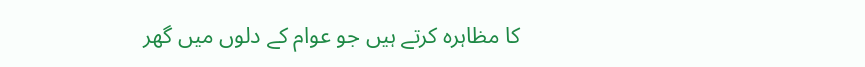کا مظاہرہ کرتے ہیں جو عوام کے دلوں میں گھر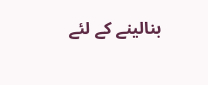بنالینے کے لئے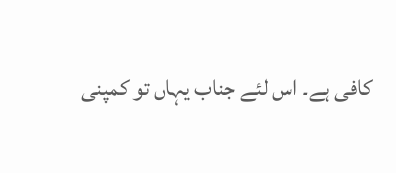کافی ہے۔ اس لئے جناب یہاں تو کمپنی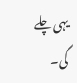یہی چلے گی۔